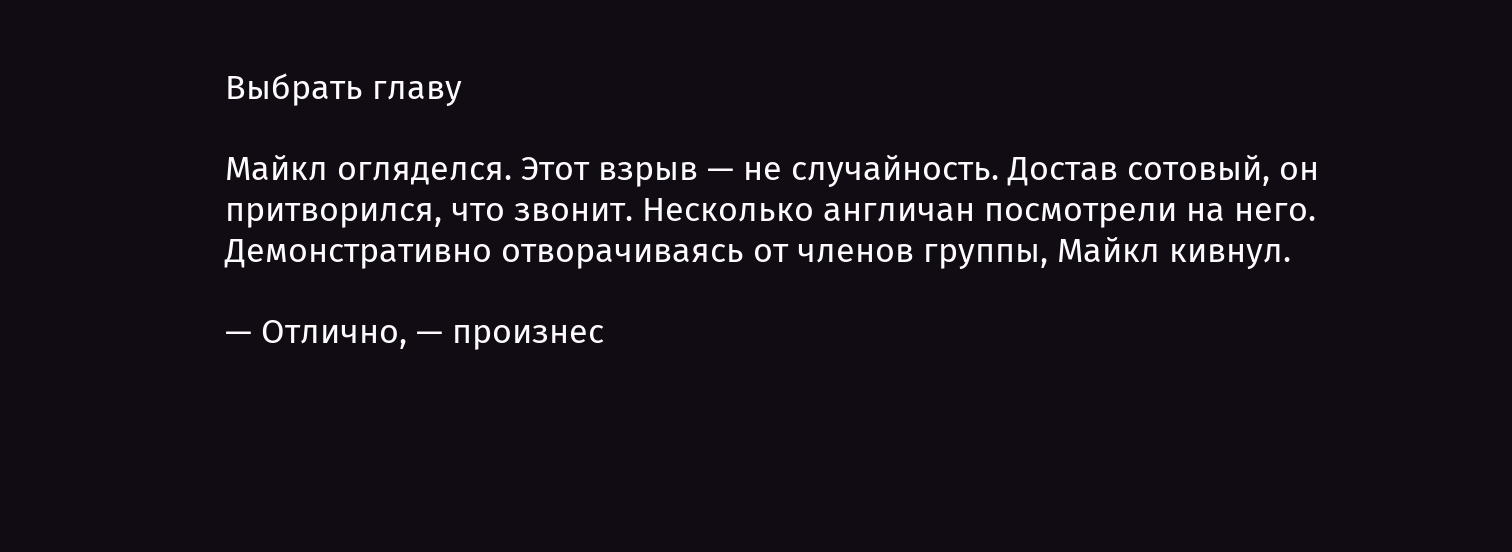Выбрать главу

Майкл огляделся. Этот взрыв — не случайность. Достав сотовый, он притворился, что звонит. Несколько англичан посмотрели на него. Демонстративно отворачиваясь от членов группы, Майкл кивнул.

— Отлично, — произнес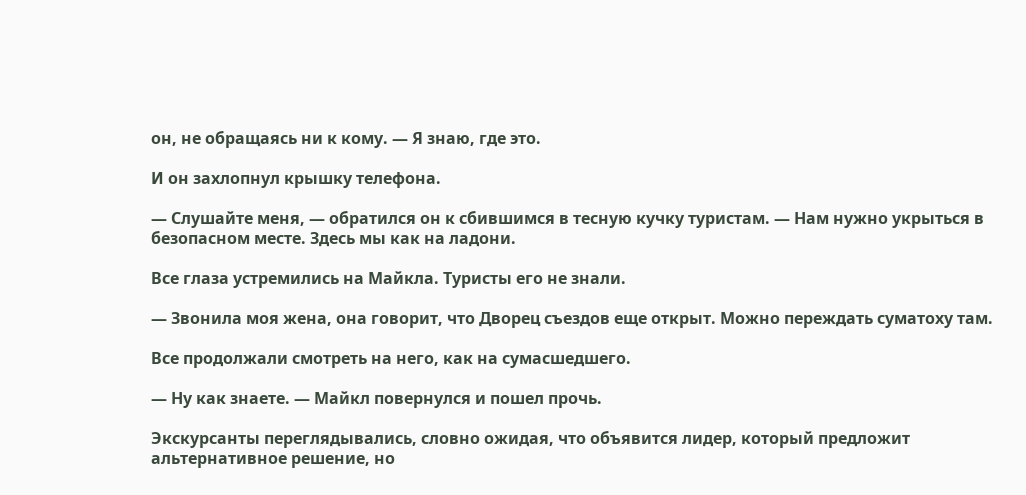он, не обращаясь ни к кому. — Я знаю, где это.

И он захлопнул крышку телефона.

— Слушайте меня, — обратился он к сбившимся в тесную кучку туристам. — Нам нужно укрыться в безопасном месте. Здесь мы как на ладони.

Все глаза устремились на Майкла. Туристы его не знали.

— Звонила моя жена, она говорит, что Дворец съездов еще открыт. Можно переждать суматоху там.

Все продолжали смотреть на него, как на сумасшедшего.

— Ну как знаете. — Майкл повернулся и пошел прочь.

Экскурсанты переглядывались, словно ожидая, что объявится лидер, который предложит альтернативное решение, но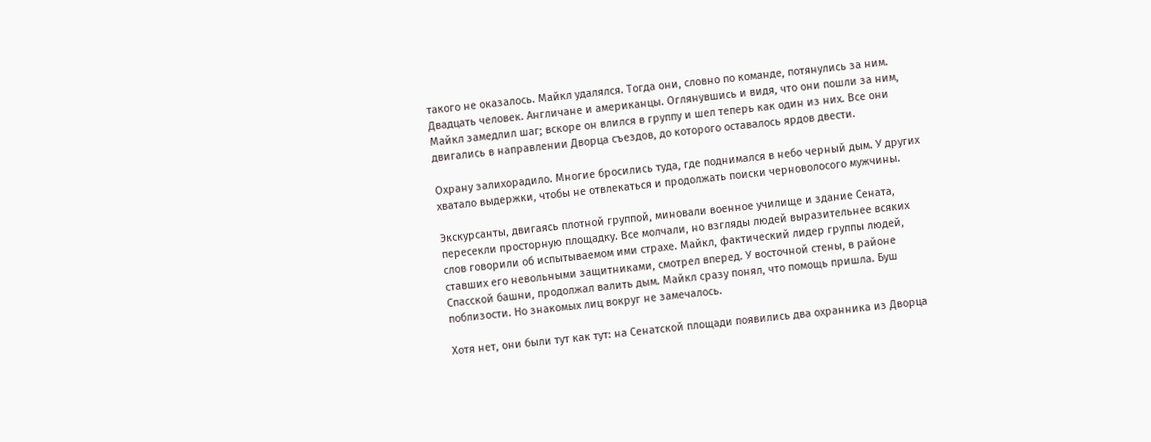такого не оказалось. Майкл удалялся. Тогда они, словно по команде, потянулись за ним. Двадцать человек. Англичане и американцы. Оглянувшись и видя, что они пошли за ним, Майкл замедлил шаг; вскоре он влился в группу и шел теперь как один из них. Все они двигались в направлении Дворца съездов, до которого оставалось ярдов двести.

Охрану залихорадило. Многие бросились туда, где поднимался в небо черный дым. У других хватало выдержки, чтобы не отвлекаться и продолжать поиски черноволосого мужчины.

Экскурсанты, двигаясь плотной группой, миновали военное училище и здание Сената, пересекли просторную площадку. Все молчали, но взгляды людей выразительнее всяких слов говорили об испытываемом ими страхе. Майкл, фактический лидер группы людей, ставших его невольными защитниками, смотрел вперед. У восточной стены, в районе Спасской башни, продолжал валить дым. Майкл сразу понял, что помощь пришла. Буш поблизости. Но знакомых лиц вокруг не замечалось.

Хотя нет, они были тут как тут: на Сенатской площади появились два охранника из Дворца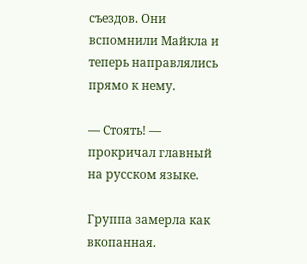съездов. Они вспомнили Майкла и теперь направлялись прямо к нему.

— Стоять! — прокричал главный на русском языке.

Группа замерла как вкопанная.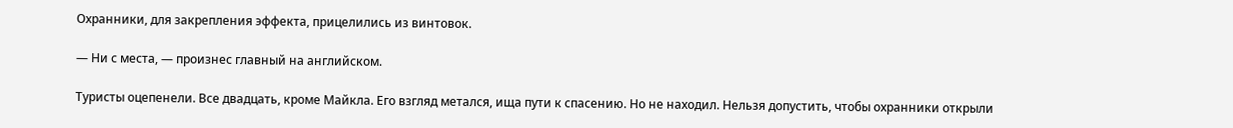Охранники, для закрепления эффекта, прицелились из винтовок.

— Ни с места, — произнес главный на английском.

Туристы оцепенели. Все двадцать, кроме Майкла. Его взгляд метался, ища пути к спасению. Но не находил. Нельзя допустить, чтобы охранники открыли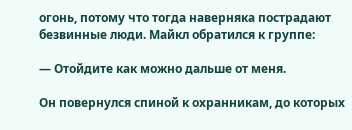огонь, потому что тогда наверняка пострадают безвинные люди. Майкл обратился к группе:

— Отойдите как можно дальше от меня.

Он повернулся спиной к охранникам, до которых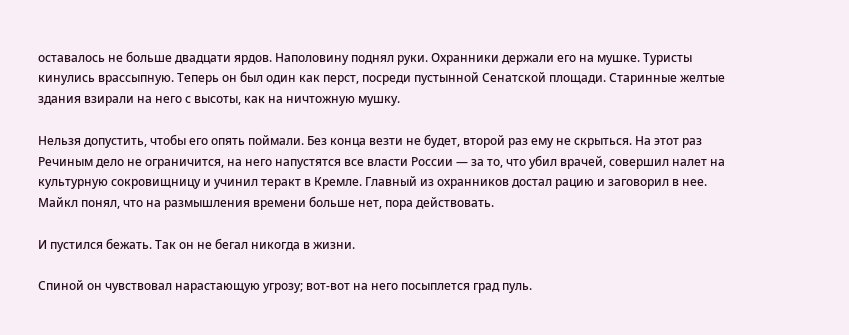оставалось не больше двадцати ярдов. Наполовину поднял руки. Охранники держали его на мушке. Туристы кинулись врассыпную. Теперь он был один как перст, посреди пустынной Сенатской площади. Старинные желтые здания взирали на него с высоты, как на ничтожную мушку.

Нельзя допустить, чтобы его опять поймали. Без конца везти не будет, второй раз ему не скрыться. На этот раз Речиным дело не ограничится, на него напустятся все власти России — за то, что убил врачей, совершил налет на культурную сокровищницу и учинил теракт в Кремле. Главный из охранников достал рацию и заговорил в нее. Майкл понял, что на размышления времени больше нет, пора действовать.

И пустился бежать. Так он не бегал никогда в жизни.

Спиной он чувствовал нарастающую угрозу; вот-вот на него посыплется град пуль.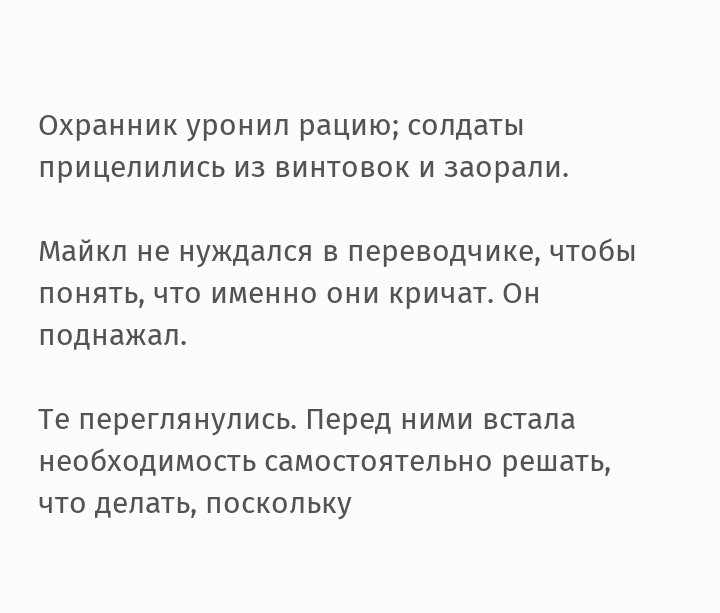Охранник уронил рацию; солдаты прицелились из винтовок и заорали.

Майкл не нуждался в переводчике, чтобы понять, что именно они кричат. Он поднажал.

Те переглянулись. Перед ними встала необходимость самостоятельно решать, что делать, поскольку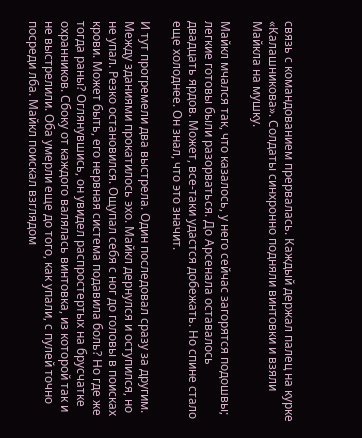связь с командованием прервалась. Каждый держал палец на курке «Калашникова». Солдаты синхронно подняли винтовки и взяли Майкла на мушку.

Майкл мчался так, что казалось, у него сейчас загорятся подошвы; легкие готовы были разорваться. До Арсенала оставалось двадцать ярдов. Может, все-таки удастся добежать. Но спине стало еще холоднее. Он знал, что это значит.

И тут прогремели два выстрела. Один последовал сразу за другим. Между зданиями прокатилось эхо. Майкл дернулся и оступился, но не упал. Резко остановился. Ощупал себя с ног до головы в поисках крови. Может быть, его нервная система подавила боль? Но где же тогда раны? Оглянувшись, он увидел распростертых на брусчатке охранников. Сбоку от каждого валялась винтовка, из которой так и не выстрелили. Оба умерли еще до того, как упали, с пулей точно посреди лба. Майкл поискал взглядом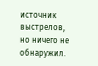источник выстрелов, но ничего не обнаружил.